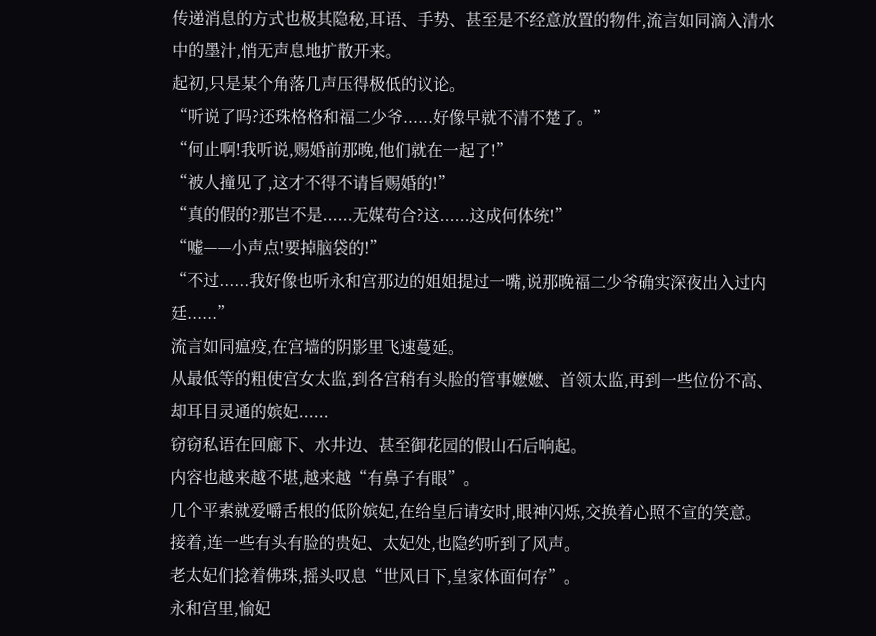传递消息的方式也极其隐秘,耳语、手势、甚至是不经意放置的物件,流言如同滴入清水中的墨汁,悄无声息地扩散开来。
起初,只是某个角落几声压得极低的议论。
“听说了吗?还珠格格和福二少爷......好像早就不清不楚了。”
“何止啊!我听说,赐婚前那晚,他们就在一起了!”
“被人撞见了,这才不得不请旨赐婚的!”
“真的假的?那岂不是......无媒苟合?这......这成何体统!”
“嘘——小声点!要掉脑袋的!”
“不过......我好像也听永和宫那边的姐姐提过一嘴,说那晚福二少爷确实深夜出入过内廷......”
流言如同瘟疫,在宫墙的阴影里飞速蔓延。
从最低等的粗使宫女太监,到各宫稍有头脸的管事嬷嬷、首领太监,再到一些位份不高、却耳目灵通的嫔妃......
窃窃私语在回廊下、水井边、甚至御花园的假山石后响起。
内容也越来越不堪,越来越“有鼻子有眼”。
几个平素就爱嚼舌根的低阶嫔妃,在给皇后请安时,眼神闪烁,交换着心照不宣的笑意。
接着,连一些有头有脸的贵妃、太妃处,也隐约听到了风声。
老太妃们捻着佛珠,摇头叹息“世风日下,皇家体面何存”。
永和宫里,愉妃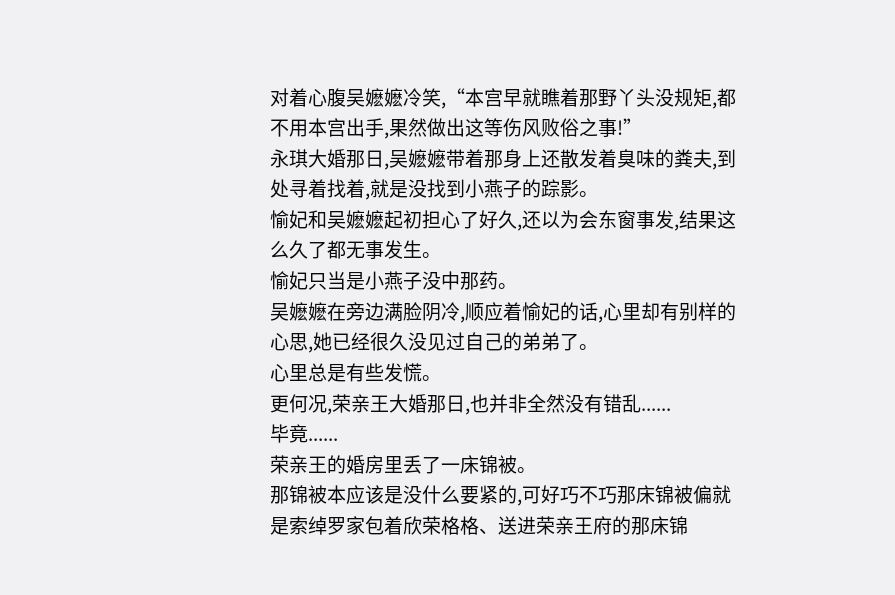对着心腹吴嬷嬷冷笑,“本宫早就瞧着那野丫头没规矩,都不用本宫出手,果然做出这等伤风败俗之事!”
永琪大婚那日,吴嬷嬷带着那身上还散发着臭味的粪夫,到处寻着找着,就是没找到小燕子的踪影。
愉妃和吴嬷嬷起初担心了好久,还以为会东窗事发,结果这么久了都无事发生。
愉妃只当是小燕子没中那药。
吴嬷嬷在旁边满脸阴冷,顺应着愉妃的话,心里却有别样的心思,她已经很久没见过自己的弟弟了。
心里总是有些发慌。
更何况,荣亲王大婚那日,也并非全然没有错乱......
毕竟......
荣亲王的婚房里丢了一床锦被。
那锦被本应该是没什么要紧的,可好巧不巧那床锦被偏就是索绰罗家包着欣荣格格、送进荣亲王府的那床锦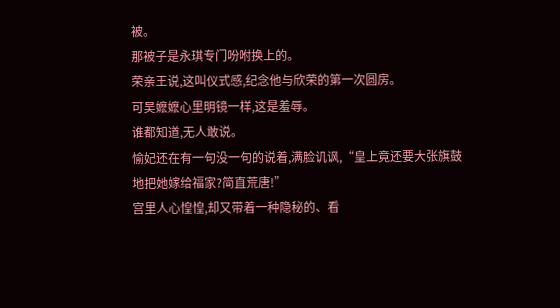被。
那被子是永琪专门吩咐换上的。
荣亲王说,这叫仪式感,纪念他与欣荣的第一次圆房。
可吴嬷嬷心里明镜一样,这是羞辱。
谁都知道,无人敢说。
愉妃还在有一句没一句的说着,满脸讥讽,“皇上竟还要大张旗鼓地把她嫁给福家?简直荒唐!”
宫里人心惶惶,却又带着一种隐秘的、看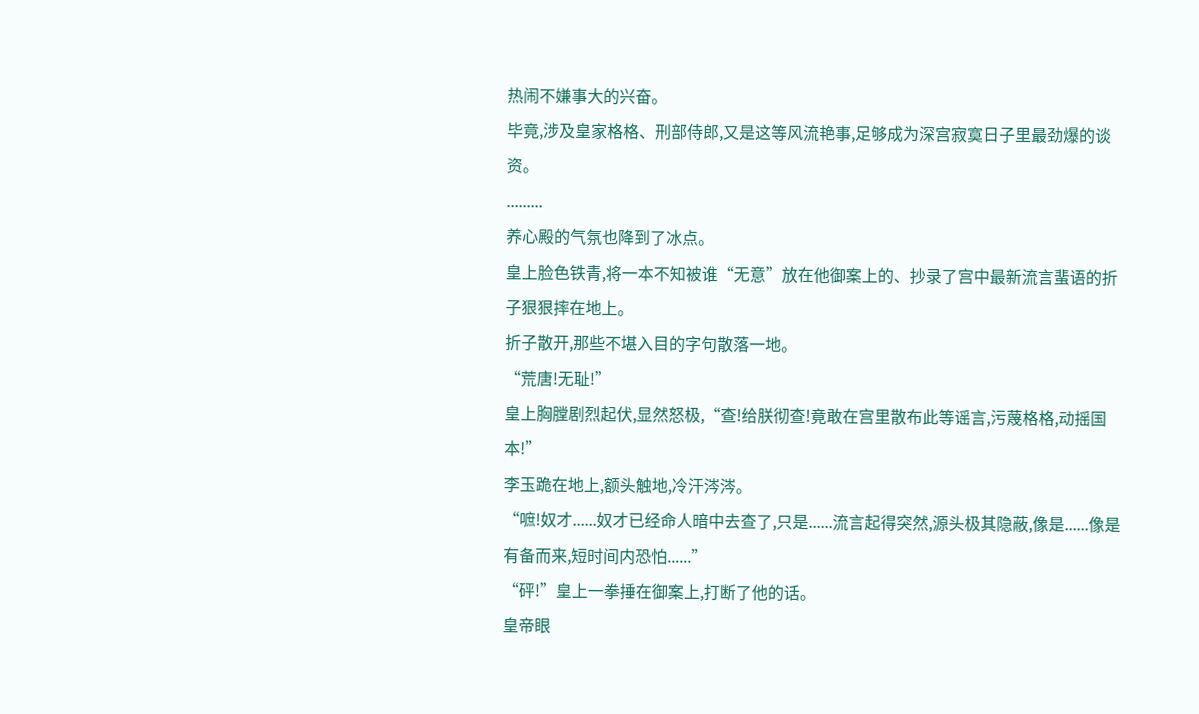热闹不嫌事大的兴奋。
毕竟,涉及皇家格格、刑部侍郎,又是这等风流艳事,足够成为深宫寂寞日子里最劲爆的谈资。
.........
养心殿的气氛也降到了冰点。
皇上脸色铁青,将一本不知被谁“无意”放在他御案上的、抄录了宫中最新流言蜚语的折子狠狠摔在地上。
折子散开,那些不堪入目的字句散落一地。
“荒唐!无耻!”
皇上胸膛剧烈起伏,显然怒极,“查!给朕彻查!竟敢在宫里散布此等谣言,污蔑格格,动摇国本!”
李玉跪在地上,额头触地,冷汗涔涔。
“嗻!奴才......奴才已经命人暗中去查了,只是......流言起得突然,源头极其隐蔽,像是......像是有备而来,短时间内恐怕......”
“砰!”皇上一拳捶在御案上,打断了他的话。
皇帝眼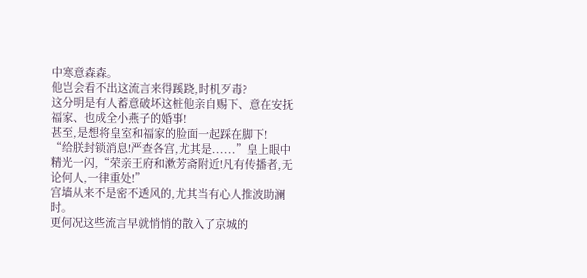中寒意森森。
他岂会看不出这流言来得蹊跷,时机歹毒?
这分明是有人蓄意破坏这桩他亲自赐下、意在安抚福家、也成全小燕子的婚事!
甚至,是想将皇室和福家的脸面一起踩在脚下!
“给朕封锁消息!严查各宫,尤其是......”皇上眼中精光一闪,“荣亲王府和漱芳斋附近!凡有传播者,无论何人,一律重处!”
宫墙从来不是密不透风的,尤其当有心人推波助澜时。
更何况这些流言早就悄悄的散入了京城的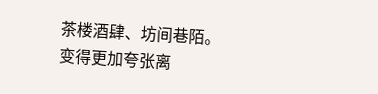茶楼酒肆、坊间巷陌。
变得更加夸张离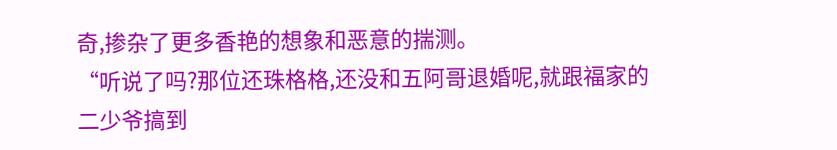奇,掺杂了更多香艳的想象和恶意的揣测。
“听说了吗?那位还珠格格,还没和五阿哥退婚呢,就跟福家的二少爷搞到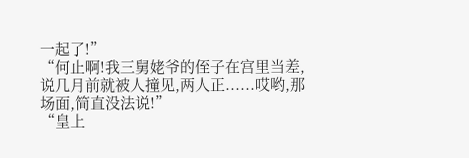一起了!”
“何止啊!我三舅姥爷的侄子在宫里当差,说几月前就被人撞见,两人正......哎哟,那场面,简直没法说!”
“皇上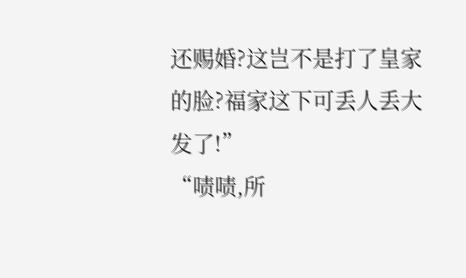还赐婚?这岂不是打了皇家的脸?福家这下可丢人丢大发了!”
“啧啧,所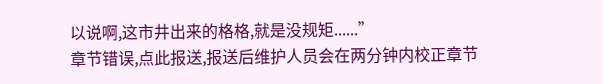以说啊,这市井出来的格格,就是没规矩......”
章节错误,点此报送,报送后维护人员会在两分钟内校正章节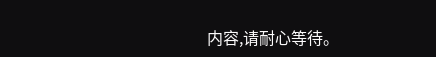内容,请耐心等待。